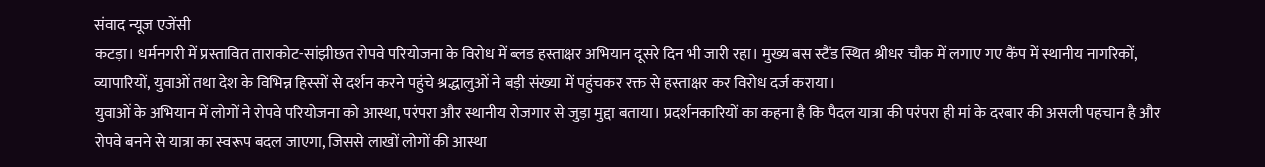संवाद न्यूज एजेंसी
कटड़ा। धर्मनगरी में प्रस्तावित ताराकोट-सांझीछत रोपवे परियोजना के विरोध में ब्लड हस्ताक्षर अभियान दूसरे दिन भी जारी रहा। मुख्य बस स्टैंड स्थित श्रीधर चौक में लगाए गए कैंप में स्थानीय नागरिकों, व्यापारियों, युवाओं तथा देश के विभिन्न हिस्सों से दर्शन करने पहुंचे श्रद्धालुओं ने बड़ी संख्या में पहुंचकर रक्त से हस्ताक्षर कर विरोध दर्ज कराया।
युवाओं के अभियान में लोगों ने रोपवे परियोजना को आस्था, परंपरा और स्थानीय रोजगार से जुड़ा मुद्दा बताया। प्रदर्शनकारियों का कहना है कि पैदल यात्रा की परंपरा ही मां के दरबार की असली पहचान है और रोपवे बनने से यात्रा का स्वरूप बदल जाएगा, जिससे लाखों लोगों की आस्था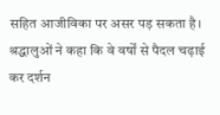सहित आजीविका पर असर पड़ सकता है। श्रद्धालुओं ने कहा कि वे वर्षों से पैदल चढ़ाई कर दर्शन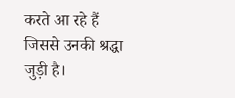करते आ रहे हैं जिससे उनकी श्रद्धा जुड़ी है।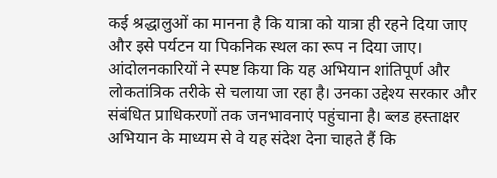कई श्रद्धालुओं का मानना है कि यात्रा को यात्रा ही रहने दिया जाए और इसे पर्यटन या पिकनिक स्थल का रूप न दिया जाए। आंदोलनकारियों ने स्पष्ट किया कि यह अभियान शांतिपूर्ण और लोकतांत्रिक तरीके से चलाया जा रहा है। उनका उद्देश्य सरकार और संबंधित प्राधिकरणों तक जनभावनाएं पहुंचाना है। ब्लड हस्ताक्षर अभियान के माध्यम से वे यह संदेश देना चाहते हैं कि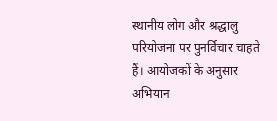स्थानीय लोग और श्रद्धालु परियोजना पर पुनर्विचार चाहते हैं। आयोजकों के अनुसार अभियान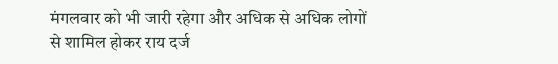मंगलवार को भी जारी रहेगा और अधिक से अधिक लोगों से शामिल होकर राय दर्ज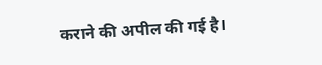कराने की अपील की गई है।